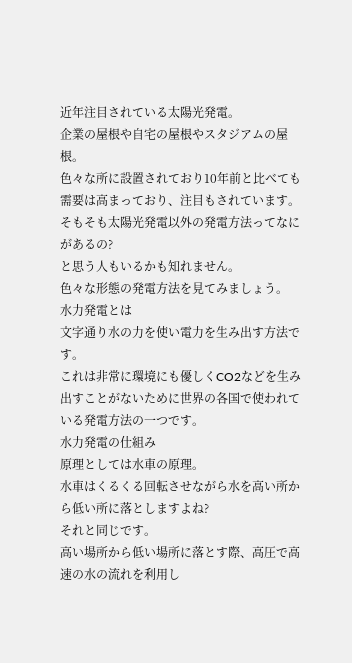近年注目されている太陽光発電。
企業の屋根や自宅の屋根やスタジアムの屋根。
色々な所に設置されており10年前と比べても需要は高まっており、注目もされています。
そもそも太陽光発電以外の発電方法ってなにがあるの?
と思う人もいるかも知れません。
色々な形態の発電方法を見てみましょう。
水力発電とは
文字通り水の力を使い電力を生み出す方法です。
これは非常に環境にも優しくCO2などを生み出すことがないために世界の各国で使われている発電方法の一つです。
水力発電の仕組み
原理としては水車の原理。
水車はくるくる回転させながら水を高い所から低い所に落としますよね?
それと同じです。
高い場所から低い場所に落とす際、高圧で高速の水の流れを利用し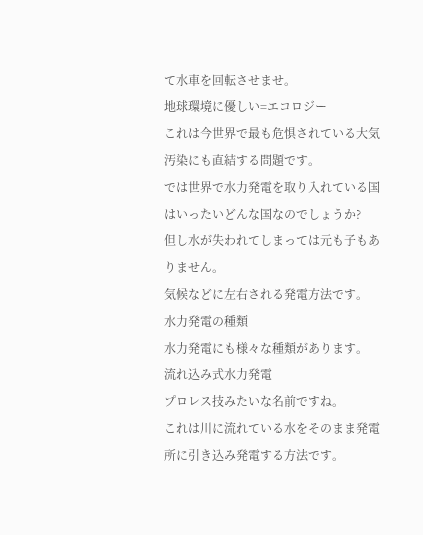て水車を回転させませ。
地球環境に優しい=エコロジー
これは今世界で最も危惧されている大気汚染にも直結する問題です。
では世界で水力発電を取り入れている国はいったいどんな国なのでしょうか?
但し水が失われてしまっては元も子もありません。
気候などに左右される発電方法です。
水力発電の種類
水力発電にも様々な種類があります。
流れ込み式水力発電
プロレス技みたいな名前ですね。
これは川に流れている水をそのまま発電所に引き込み発電する方法です。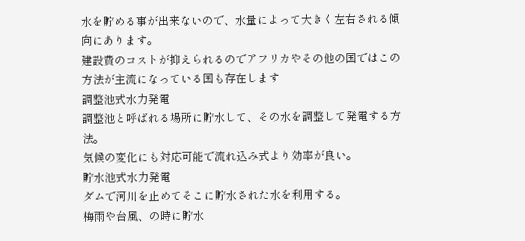水を貯める事が出来ないので、水量によって大きく左右される傾向にあります。
建設費のコストが抑えられるのでアフリカやその他の国ではこの方法が主流になっている国も存在します
調整池式水力発電
調整池と呼ばれる場所に貯水して、その水を調整して発電する方法。
気候の変化にも対応可能で流れ込み式より効率が良い。
貯水池式水力発電
ダムで河川を止めてそこに貯水された水を利用する。
梅雨や台風、の時に貯水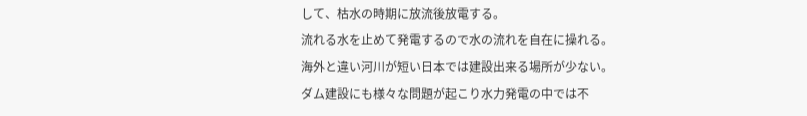して、枯水の時期に放流後放電する。
流れる水を止めて発電するので水の流れを自在に操れる。
海外と違い河川が短い日本では建設出来る場所が少ない。
ダム建設にも様々な問題が起こり水力発電の中では不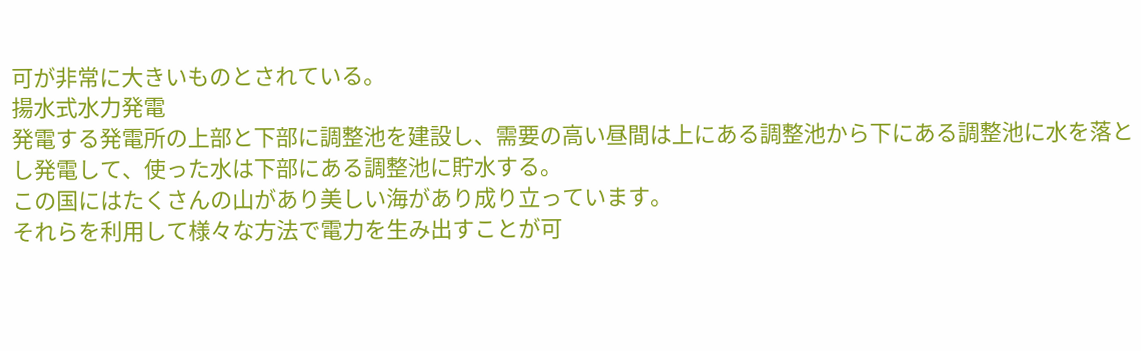可が非常に大きいものとされている。
揚水式水力発電
発電する発電所の上部と下部に調整池を建設し、需要の高い昼間は上にある調整池から下にある調整池に水を落とし発電して、使った水は下部にある調整池に貯水する。
この国にはたくさんの山があり美しい海があり成り立っています。
それらを利用して様々な方法で電力を生み出すことが可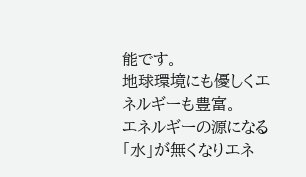能です。
地球環境にも優しくエネルギーも豊富。
エネルギーの源になる「水」が無くなりエネ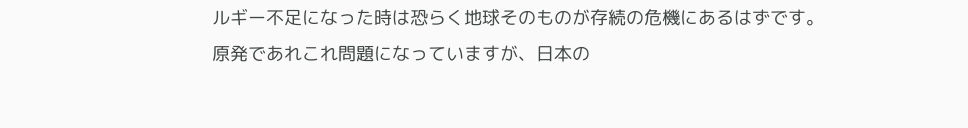ルギー不足になった時は恐らく地球そのものが存続の危機にあるはずです。
原発であれこれ問題になっていますが、日本の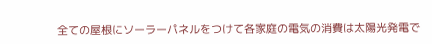全ての屋根にソーラーパネルをつけて各家庭の電気の消費は太陽光発電で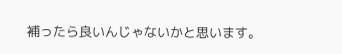補ったら良いんじゃないかと思います。